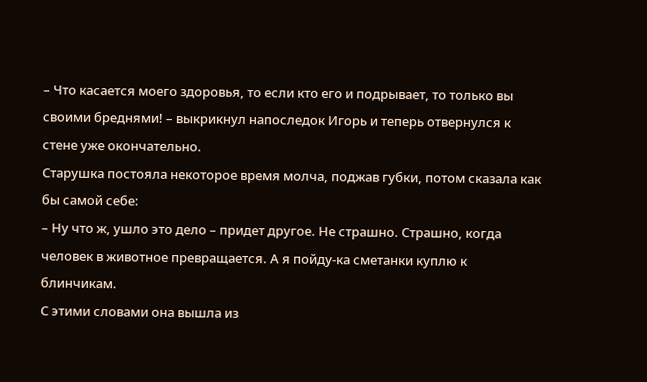– Что касается моего здоровья, то если кто его и подрывает, то только вы своими бреднями! – выкрикнул напоследок Игорь и теперь отвернулся к стене уже окончательно.
Старушка постояла некоторое время молча, поджав губки, потом сказала как бы самой себе:
– Ну что ж, ушло это дело – придет другое. Не страшно. Страшно, когда человек в животное превращается. А я пойду-ка сметанки куплю к блинчикам.
С этими словами она вышла из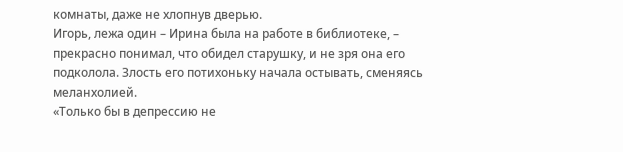комнаты, даже не хлопнув дверью.
Игорь, лежа один – Ирина была на работе в библиотеке, – прекрасно понимал, что обидел старушку, и не зря она его подколола. Злость его потихоньку начала остывать, сменяясь меланхолией.
«Только бы в депрессию не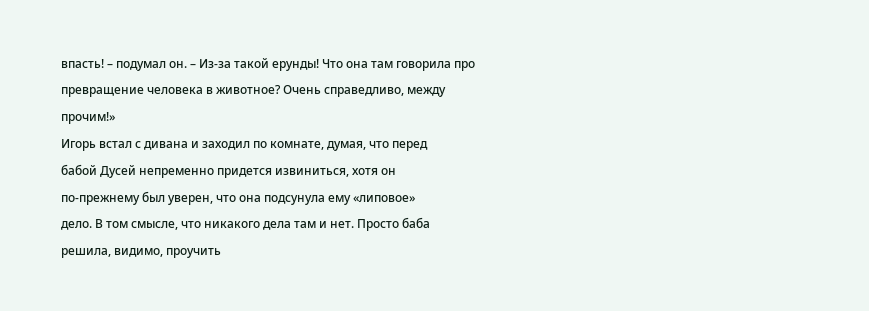впасть! – подумал он. – Из-за такой ерунды! Что она там говорила про превращение человека в животное? Очень справедливо, между прочим!»
Игорь встал с дивана и заходил по комнате, думая, что перед
бабой Дусей непременно придется извиниться, хотя он
по-прежнему был уверен, что она подсунула ему «липовое»
дело. В том смысле, что никакого дела там и нет. Просто баба
решила, видимо, проучить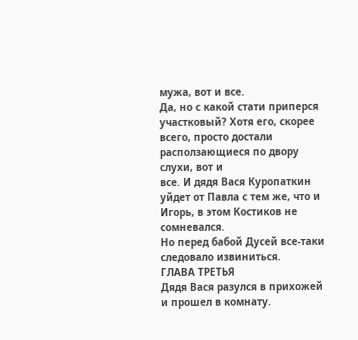мужа, вот и все.
Да, но с какой стати приперся участковый? Хотя его, скорее
всего, просто достали расползающиеся по двору слухи, вот и
все. И дядя Вася Куропаткин уйдет от Павла с тем же, что и
Игорь, в этом Костиков не сомневался.
Но перед бабой Дусей все-таки следовало извиниться.
ГЛАВА ТРЕТЬЯ
Дядя Вася разулся в прихожей и прошел в комнату.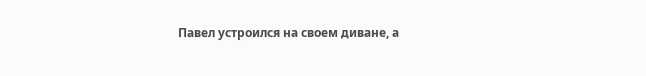Павел устроился на своем диване, а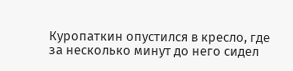Куропаткин опустился в кресло, где за несколько минут до него сидел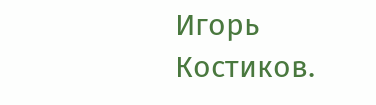Игорь Костиков.